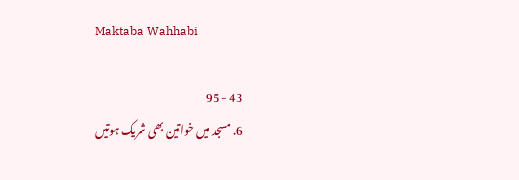Maktaba Wahhabi

43 - 95
6. مسجد میں خواتین بھی شریک ہوتیں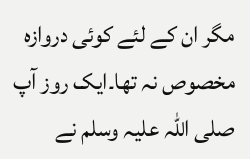مگر ان کے لئے کوئی دروازہ مخصوص نہ تھا۔ایک روز آپ صلی اللہ علیہ وسلم نے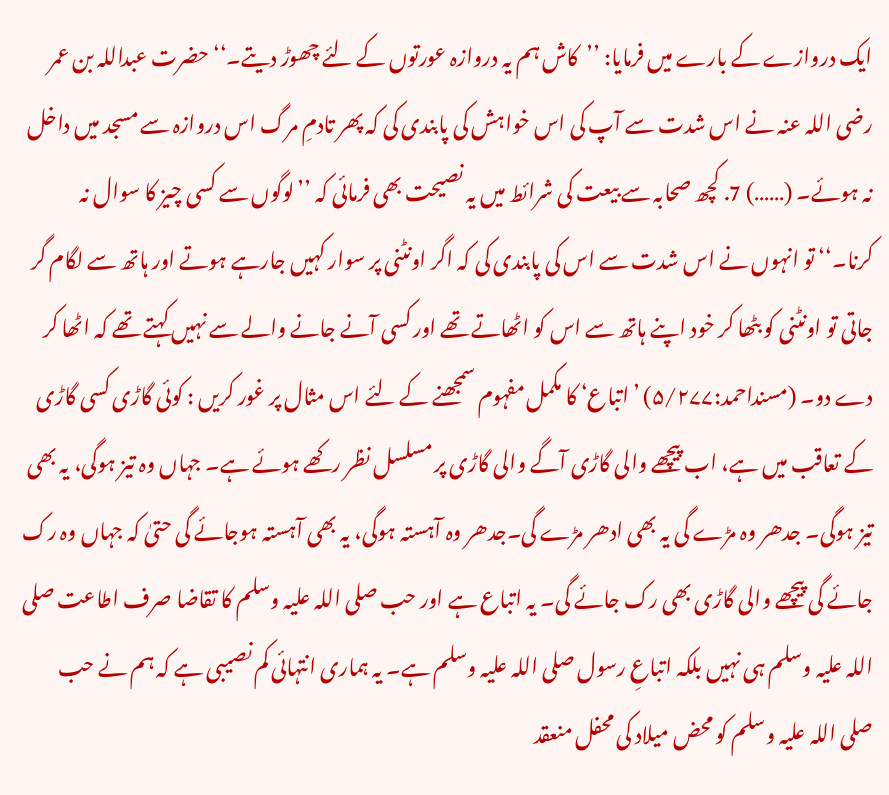ایک دروازے کے بارے میں فرمایا: ’’کاش ہم یہ دروازہ عورتوں کے لئے چھوڑ دیتے۔‘‘ حضرت عبداللہ بن عمر رضی اللہ عنہ نے اس شدت سے آپ کی اس خواہش کی پابندی کی کہ پھر تادمِ مرگ اس دروازہ سے مسجد میں داخل نہ ہوئے۔ (……) 7. کچھ صحابہ سے بیعت کی شرائط میں یہ نصیحت بھی فرمائی کہ ’’لوگوں سے کسی چیز کا سوال نہ کرنا۔‘‘ تو انہوں نے اس شدت سے اس کی پابندی کی کہ اگر اونٹنی پر سوار کہیں جارہے ہوتے اور ہاتھ سے لگام گر جاتی تو اونٹنی کو بٹھا کر خود اپنے ہاتھ سے اس کو اٹھاتے تھے اور کسی آنے جانے والے سے نہیں کہتے تھے کہ اٹھا کر دے دو۔ (مسنداحمد:۵/۲۷۷) ’اتباع‘ کا مکمل مفہوم سمجھنے کے لئے اس مثال پر غور کریں : کوئی گاڑی کسی گاڑی کے تعاقب میں ہے، اب پیچھے والی گاڑی آگے والی گاڑی پر مسلسل نظر رکھے ہوئے ہے۔ جہاں وہ تیز ہوگی، یہ بھی تیز ہوگی۔ جدھر وہ مڑے گی یہ بھی ادھر مڑے گی۔جدھر وہ آہستہ ہوگی، یہ بھی آہستہ ہوجائے گی حتیٰ کہ جہاں وہ رک جائے گی پیچھے والی گاڑی بھی رک جائے گی۔ یہ اتباع ہے اور حب صلی اللہ علیہ وسلم کا تقاضا صرف اطاعت صلی اللہ علیہ وسلم ہی نہیں بلکہ اتباعِ رسول صلی اللہ علیہ وسلم ہے۔ یہ ہماری انتہائی کم نصیبی ہے کہ ہم نے حب صلی اللہ علیہ وسلم کو محض میلاد کی محفل منعقد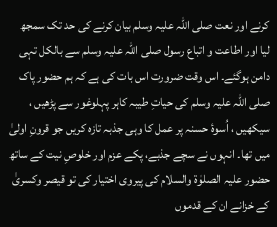کرنے اور نعت صلی اللہ علیہ وسلم بیان کرنے کی حد تک سمجھ لیا اور اطاعت و اتباع رسول صلی اللہ علیہ وسلم سے بالکل تہی دامن ہوگئے۔ اس وقت ضرورت اس بات کی ہے کہ ہم حضور پاک صلی اللہ علیہ وسلم کی حیاتِ طیبہ کاہر پہلوغور سے پڑھیں ، سیکھیں ، اُسوۂ حسنہ پر عمل کا وہی جذبہ تازہ کریں جو قرونِ اولیٰ میں تھا۔ انہوں نے سچے جذبے، پکے عزم اور خلوصِ نیت کے ساتھ حضور علیہ الصلوٰۃ والسلام کی پیروی اختیار کی تو قیصر وکسریٰ کے خزانے ان کے قدموں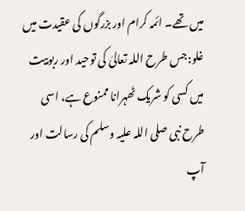میں تھے۔ ائمہ کرام اور بزرگوں کی عقیدت میں غلو:جس طرح اللہ تعالیٰ کی توحید اور ربوبیت میں کسی کو شریک ٹھہرانا ممنوع ہے، اسی طرح نبی صلی اللہ علیہ وسلم کی رسالت اور آپ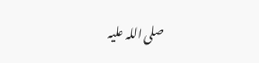صلی اللہ علیہ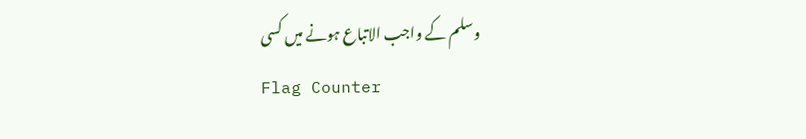وسلم کے واجب الاتباع ہونے میں کسی
Flag Counter